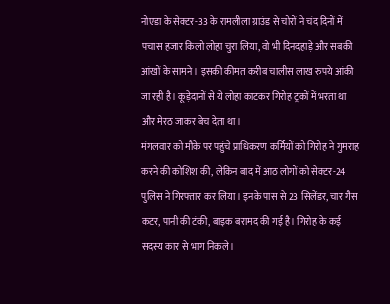नोएडा के सेक्टर-33 के रामलीला ग्राउंड से चोरों ने चंद दिनों में पचास हजार किलो लोहा चुरा लिया, वो भी दिनदहाड़े और सबकी आंखों के सामने। इसकी कीमत करीब चालीस लाख रुपये आंकी जा रही है। कूड़ेदानों से ये लोहा काटकर गिरोह ट्रकों में भरता था और मेरठ जाकर बेच देता था।
मंगलवार को मौके पर पहुंचे प्राधिकरण कर्मियों को गिरोह ने गुमराह करने की कोशिश की, लेकिन बाद में आठ लोगों को सेक्टर-24 पुलिस ने गिरफ्तार कर लिया। इनके पास से 23 सिलेंडर, चार गैस कटर, पानी की टंकी, बाइक बरामद की गई है। गिरोह के कई सदस्य कार से भाग निकले।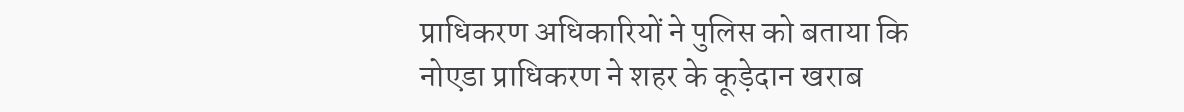प्राधिकरण अधिकारियों ने पुलिस को बताया कि नोएडा प्राधिकरण ने शहर के कूड़ेदान खराब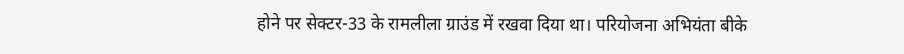होने पर सेक्टर-33 के रामलीला ग्राउंड में रखवा दिया था। परियोजना अभियंता बीके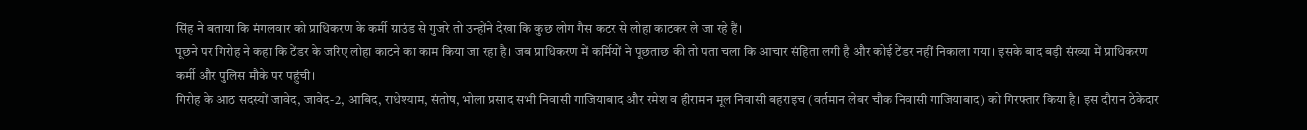सिंह ने बताया कि मंगलवार को प्राधिकरण के कर्मी ग्राउंड से गुजरे तो उन्होंने देखा कि कुछ लोग गैस कटर से लोहा काटकर ले जा रहे हैं।
पूछने पर गिरोह ने कहा कि टेंडर के जरिए लोहा काटने का काम किया जा रहा है। जब प्राधिकरण में कर्मियों ने पूछताछ की तो पता चला कि आचार संहिता लगी है और कोई टेंडर नहीं निकाला गया। इसके बाद बड़ी संख्या में प्राधिकरण कर्मी और पुलिस मौके पर पहुंची।
गिरोह के आठ सदस्यों जावेद, जावेद-2, आबिद, राधेश्याम, संतोष, भोला प्रसाद सभी निवासी गाजियाबाद और रमेश व हीरामन मूल निवासी बहराइच (वर्तमान लेबर चौक निवासी गाजियाबाद) को गिरफ्तार किया है। इस दौरान ठेकेदार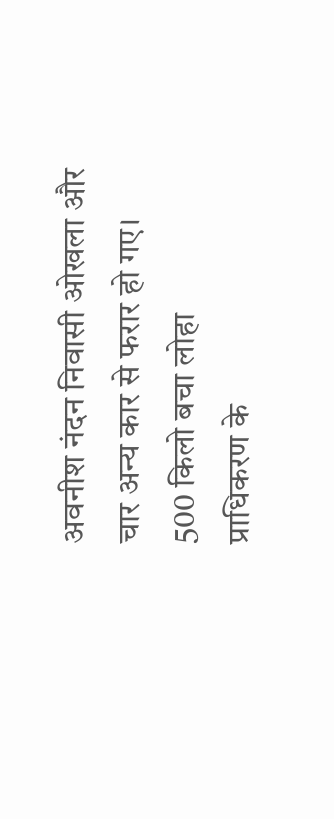अवनीश नंदन निवासी ओखला और चार अन्य कार से फरार हो गए।
500 किलो बचा लोहा
प्राधिकरण के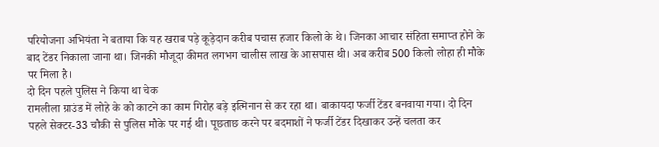परियोजना अभियंता ने बताया कि यह खराब पड़े कूड़ेदान करीब पचास हजार किलो के थे। जिनका आचार संहिता समाप्त होने के बाद टेंडर निकाला जाना था। जिनकी मौजूदा कीमत लगभग चालीस लाख के आसपास थी। अब करीब 500 किलो लोहा ही मौके पर मिला है।
दो दिन पहले पुलिस ने किया था चेक
रामलीला ग्राउंड में लोहे के को काटने का काम गिरोह बड़े इत्मिनान से कर रहा था। बाकायदा फर्जी टेंडर बनवाया गया। दो दिन पहले सेक्टर-33 चौकी से पुलिस मौके पर गई थी। पूछताछ करने पर बदमाशों ने फर्जी टेंडर दिखाकर उन्हें चलता कर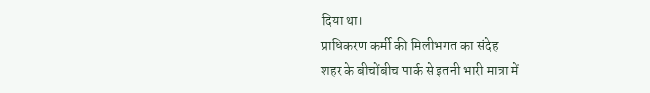दिया था।
प्राधिकरण कर्मी की मिलीभगत का संदेह
शहर के बीचोंबीच पार्क से इतनी भारी मात्रा में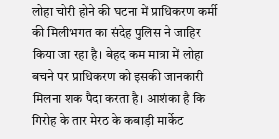लोहा चोरी होने की घटना में प्राधिकरण कर्मी की मिलीभगत का संदेह पुलिस ने जाहिर किया जा रहा है। बेहद कम मात्रा में लोहा बचने पर प्राधिकरण को इसकी जानकारी मिलना शक पैदा करता है। आशंका है कि गिरोह के तार मेरठ के कबाड़ी मार्केट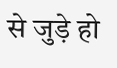से जुड़े हो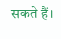सकते हैं।